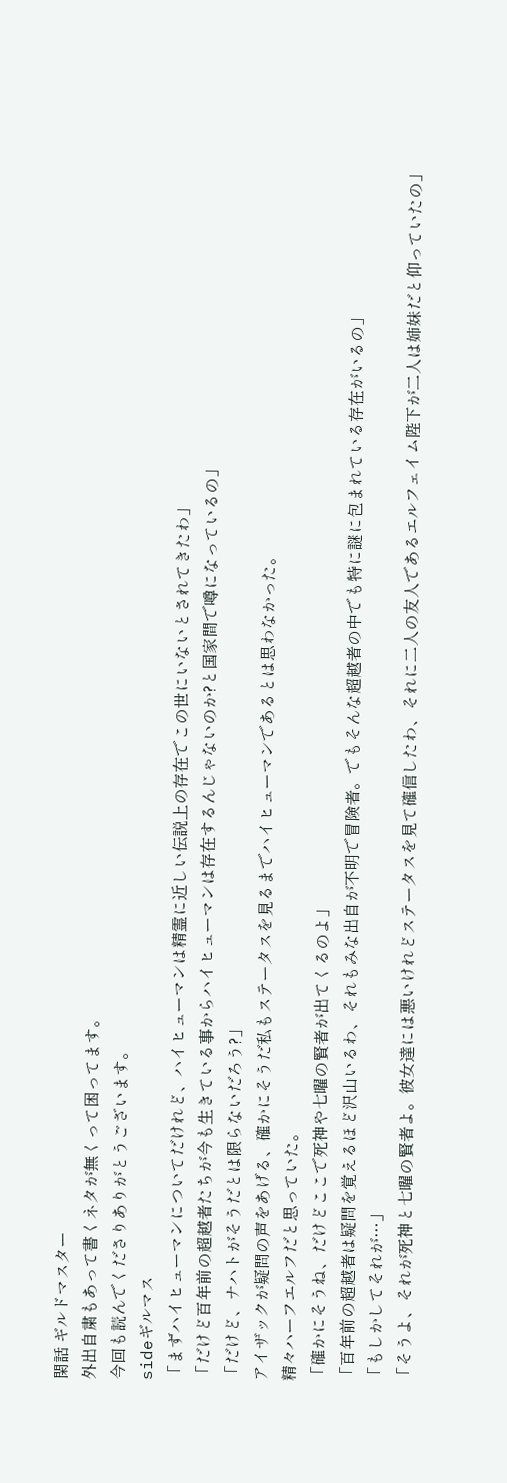閑話 ギルドマスター
外出自粛もあって書くネタが無くって困ってます。
今回も読んでくださりありがとうございます。
sideギルマス
「まずハイヒューマンについてだけれど、ハイヒューマンは精霊に近しい伝説上の存在でこの世にいないとされてきたわ」
「だけど百年前の超越者たちが今も生きている事からハイヒューマンは存在するんじゃないのか?と国家間で噂になっているの」
「だけど、ナハトがそうだとは限らないだろう?」
アイザックが疑問の声をあげる、確かにそうだ私もステータスを見るまでハイヒューマンであるとは思わなかった。
精々ハーフエルフだと思っていた。
「確かにそうね、だけどここで死神や七曜の賢者が出てくるのよ」
「百年前の超越者は疑問を覚えるほど沢山いるわ、それもみな出自が不明で冒険者。でもそんな超越者の中でも特に謎に包まれている存在がいるの」
「もしかしてそれが…」
「そうよ、それが死神と七曜の賢者よ。彼女達には悪いけれどステータスを見て確信したわ、それに二人の友人であるエルフェイム陛下が二人は姉妹だと仰っていたの」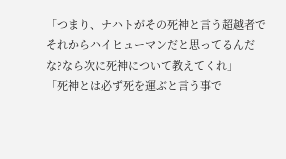「つまり、ナハトがその死神と言う超越者でそれからハイヒューマンだと思ってるんだな?なら次に死神について教えてくれ」
「死神とは必ず死を運ぶと言う事で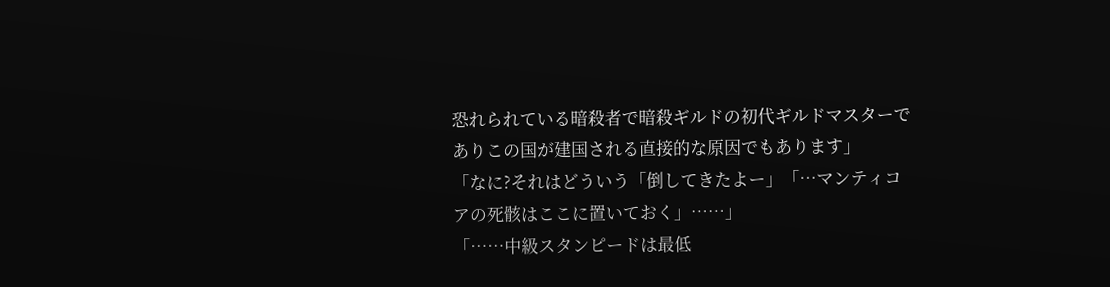恐れられている暗殺者で暗殺ギルドの初代ギルドマスターでありこの国が建国される直接的な原因でもあります」
「なに?それはどういう「倒してきたよー」「…マンティコアの死骸はここに置いておく」……」
「……中級スタンピードは最低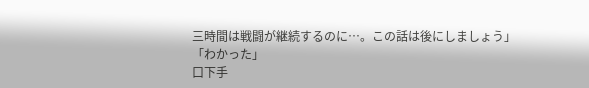三時間は戦闘が継続するのに…。この話は後にしましょう」
「わかった」
口下手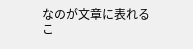なのが文章に表れるこ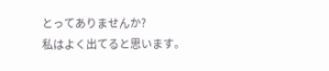とってありませんか?
私はよく出てると思います。